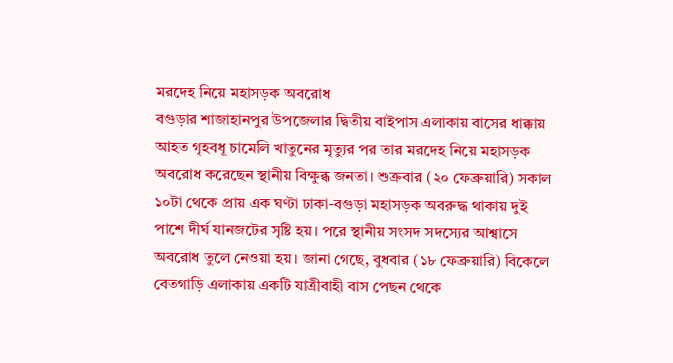মরদেহ নিয়ে মহাসড়ক অবরোধ
বগুড়ার শাজাহানপুর উপজেলার দ্বিতীয় বাইপাস এলাকায় বাসের ধাক্কায় আহত গৃহবধূ চামেলি খাতুনের মৃত্যুর পর তার মরদেহ নিয়ে মহাসড়ক অবরোধ করেছেন স্থানীয় বিক্ষুব্ধ জনতা। শুক্রবার (২০ ফেব্রুয়ারি) সকাল ১০টা থেকে প্রায় এক ঘণ্টা ঢাকা-বগুড়া মহাসড়ক অবরুদ্ধ থাকায় দুই পাশে দীর্ঘ যানজটের সৃষ্টি হয়। পরে স্থানীয় সংসদ সদস্যের আশ্বাসে অবরোধ তুলে নেওয়া হয়। জানা গেছে, বুধবার (১৮ ফেব্রুয়ারি) বিকেলে বেতগাড়ি এলাকায় একটি যাত্রীবাহী বাস পেছন থেকে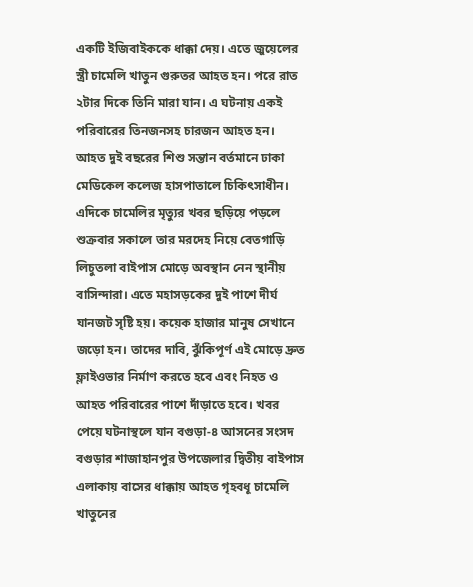একটি ইজিবাইককে ধাক্কা দেয়। এতে জুয়েলের স্ত্রী চামেলি খাতুন গুরুতর আহত হন। পরে রাত ২টার দিকে তিনি মারা যান। এ ঘটনায় একই পরিবারের তিনজনসহ চারজন আহত হন। আহত দুই বছরের শিশু সন্তান বর্তমানে ঢাকা মেডিকেল কলেজ হাসপাতালে চিকিৎসাধীন। এদিকে চামেলির মৃত্যুর খবর ছড়িয়ে পড়লে শুক্রবার সকালে তার মরদেহ নিয়ে বেতগাড়ি লিচুতলা বাইপাস মোড়ে অবস্থান নেন স্থানীয় বাসিন্দারা। এতে মহাসড়কের দুই পাশে দীর্ঘ যানজট সৃষ্টি হয়। কয়েক হাজার মানুষ সেখানে জড়ো হন। তাদের দাবি, ঝুঁকিপূর্ণ এই মোড়ে দ্রুত ফ্লাইওভার নির্মাণ করতে হবে এবং নিহত ও আহত পরিবারের পাশে দাঁড়াতে হবে। খবর পেয়ে ঘটনাস্থলে যান বগুড়া-৪ আসনের সংসদ
বগুড়ার শাজাহানপুর উপজেলার দ্বিতীয় বাইপাস এলাকায় বাসের ধাক্কায় আহত গৃহবধূ চামেলি খাতুনের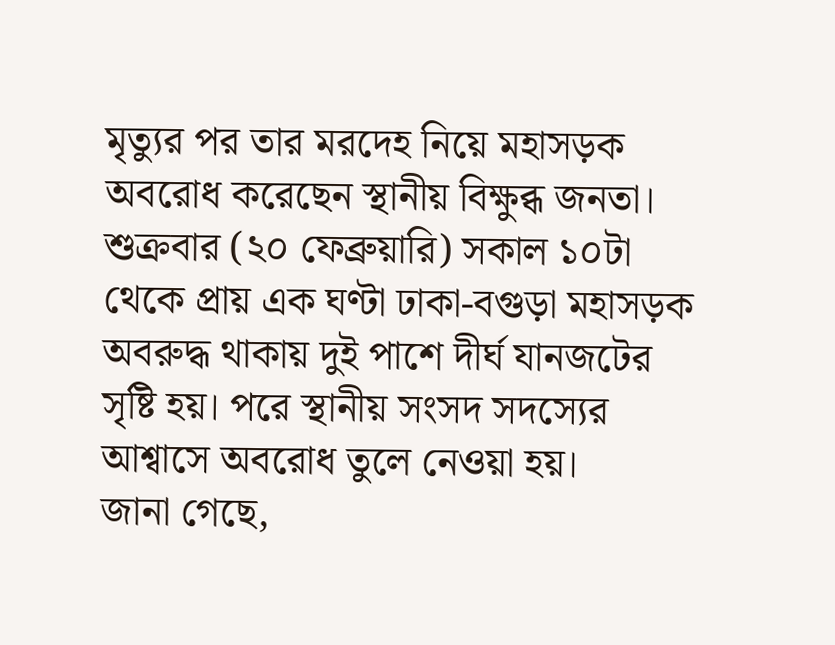মৃত্যুর পর তার মরদেহ নিয়ে মহাসড়ক অবরোধ করেছেন স্থানীয় বিক্ষুব্ধ জনতা।
শুক্রবার (২০ ফেব্রুয়ারি) সকাল ১০টা থেকে প্রায় এক ঘণ্টা ঢাকা-বগুড়া মহাসড়ক অবরুদ্ধ থাকায় দুই পাশে দীর্ঘ যানজটের সৃষ্টি হয়। পরে স্থানীয় সংসদ সদস্যের আশ্বাসে অবরোধ তুলে নেওয়া হয়।
জানা গেছে,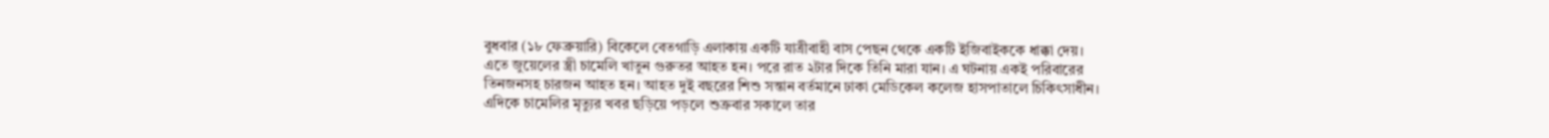বুধবার (১৮ ফেব্রুয়ারি) বিকেলে বেতগাড়ি এলাকায় একটি যাত্রীবাহী বাস পেছন থেকে একটি ইজিবাইককে ধাক্কা দেয়। এতে জুয়েলের স্ত্রী চামেলি খাতুন গুরুতর আহত হন। পরে রাত ২টার দিকে তিনি মারা যান। এ ঘটনায় একই পরিবারের তিনজনসহ চারজন আহত হন। আহত দুই বছরের শিশু সন্তান বর্তমানে ঢাকা মেডিকেল কলেজ হাসপাতালে চিকিৎসাধীন।
এদিকে চামেলির মৃত্যুর খবর ছড়িয়ে পড়লে শুক্রবার সকালে তার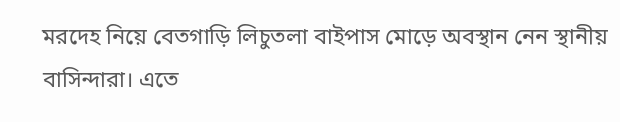মরদেহ নিয়ে বেতগাড়ি লিচুতলা বাইপাস মোড়ে অবস্থান নেন স্থানীয় বাসিন্দারা। এতে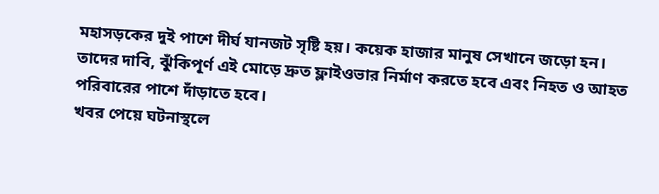মহাসড়কের দুই পাশে দীর্ঘ যানজট সৃষ্টি হয়। কয়েক হাজার মানুষ সেখানে জড়ো হন। তাদের দাবি, ঝুঁকিপূর্ণ এই মোড়ে দ্রুত ফ্লাইওভার নির্মাণ করতে হবে এবং নিহত ও আহত পরিবারের পাশে দাঁড়াতে হবে।
খবর পেয়ে ঘটনাস্থলে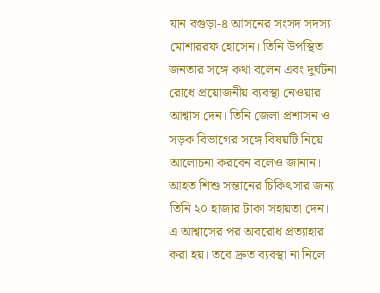যান বগুড়া-৪ আসনের সংসদ সদস্য মোশাররফ হোসেন। তিনি উপস্থিত জনতার সঙ্গে কথা বলেন এবং দুর্ঘটনা রোধে প্রয়োজনীয় ব্যবস্থা নেওয়ার আশ্বাস দেন। তিনি জেলা প্রশাসন ও সড়ক বিভাগের সঙ্গে বিষয়টি নিয়ে আলোচনা করবেন বলেও জানান। আহত শিশু সন্তানের চিকিৎসার জন্য তিনি ২০ হাজার টাকা সহায়তা দেন।
এ আশ্বাসের পর অবরোধ প্রত্যাহার করা হয়। তবে দ্রুত ব্যবস্থা না নিলে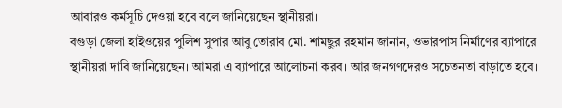আবারও কর্মসূচি দেওয়া হবে বলে জানিয়েছেন স্থানীয়রা।
বগুড়া জেলা হাইওয়ের পুলিশ সুপার আবু তোরাব মো. শামছুর রহমান জানান, ওভারপাস নির্মাণের ব্যাপারে স্থানীয়রা দাবি জানিয়েছেন। আমরা এ ব্যাপারে আলোচনা করব। আর জনগণদেরও সচেতনতা বাড়াতে হবে।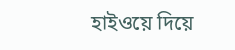হাইওয়ে দিয়ে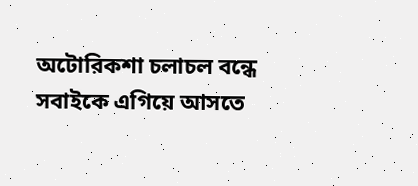অটোরিকশা চলাচল বন্ধে সবাইকে এগিয়ে আসতে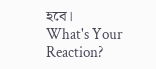হবে।
What's Your Reaction?